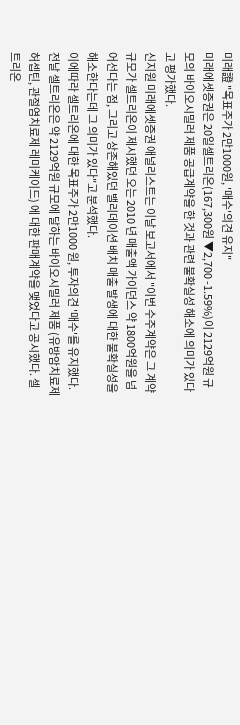미래證 "목표주가 2만1000원, '매수'의견 유지"
미래에셋증권은 20일셀트리온(167,300원 ▼2,700 -1.59%)이 2129억원 규모의 바이오시밀러 제품 공급계약을 한 것과 관련 불확실성 해소에 의미가 있다고 평가했다.
신지원 미래에셋증권 애널리스트는 이날 보고서에서 "이번 수주계약은 그 계약 규모가 셀트리온이 제시했던 오는 2010 년 매출액 가이던스 약 1800억원을 넘어선다는 점, 그리고 상존해있던 밸리데이션 배치 매출 발생에 대한 불확실성을 해소한다는데 그 의미가 있다"고 분석했다.
이에따라 셀트리온에 대한 목표주가 2만1000 원, 투자의견 '매수'를 유지했다.
전날 셀트리온은 약 2129억원 규모에 달하는 바이오시밀러 제품 (유방암치료제 허셉틴, 관절염치료제 레미케이드) 에 대한 판매계약을 맺었다고 공시했다. 셀트리온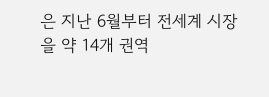은 지난 6월부터 전세계 시장을 약 14개 권역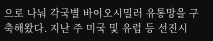으로 나눠 각국별 바이오시밀러 유통망을 구축해왔다. 지난 주 미국 및 유럽 등 선진시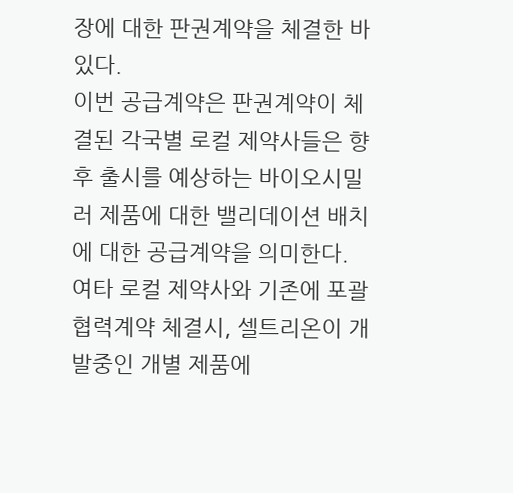장에 대한 판권계약을 체결한 바 있다.
이번 공급계약은 판권계약이 체결된 각국별 로컬 제약사들은 향후 출시를 예상하는 바이오시밀러 제품에 대한 밸리데이션 배치에 대한 공급계약을 의미한다.
여타 로컬 제약사와 기존에 포괄협력계약 체결시, 셀트리온이 개발중인 개별 제품에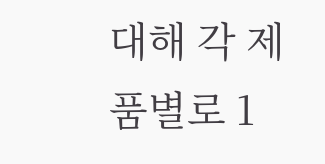대해 각 제품별로 1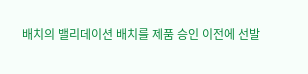배치의 밸리데이션 배치를 제품 승인 이전에 선발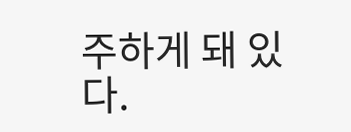주하게 돼 있다.